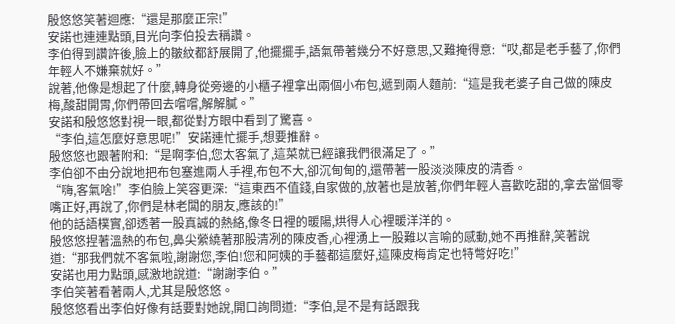殷悠悠笑著迴應:“還是那麼正宗!”
安諾也連連點頭,目光向李伯投去稱讚。
李伯得到讚許後,臉上的皺紋都舒展開了,他擺擺手,語氣帶著幾分不好意思,又難掩得意:“哎,都是老手藝了,你們年輕人不嫌棄就好。”
說著,他像是想起了什麼,轉身從旁邊的小櫃子裡拿出兩個小布包,遞到兩人麵前:“這是我老婆子自己做的陳皮梅,酸甜開胃,你們帶回去嚐嚐,解解膩。”
安諾和殷悠悠對視一眼,都從對方眼中看到了驚喜。
“李伯,這怎麼好意思呢!”安諾連忙擺手,想要推辭。
殷悠悠也跟著附和:“是啊李伯,您太客氣了,這菜就已經讓我們很滿足了。”
李伯卻不由分說地把布包塞進兩人手裡,布包不大,卻沉甸甸的,還帶著一股淡淡陳皮的清香。
“嗨,客氣啥!”李伯臉上笑容更深:“這東西不值錢,自家做的,放著也是放著,你們年輕人喜歡吃甜的,拿去當個零嘴正好,再說了,你們是林老闆的朋友,應該的!”
他的話語樸實,卻透著一股真誠的熱絡,像冬日裡的暖陽,烘得人心裡暖洋洋的。
殷悠悠捏著溫熱的布包,鼻尖縈繞著那股清冽的陳皮香,心裡湧上一股難以言喻的感動,她不再推辭,笑著說道:“那我們就不客氣啦,謝謝您,李伯!您和阿姨的手藝都這麼好,這陳皮梅肯定也特彆好吃!”
安諾也用力點頭,感激地說道:“謝謝李伯。”
李伯笑著看著兩人,尤其是殷悠悠。
殷悠悠看出李伯好像有話要對她說,開口詢問道:“李伯,是不是有話跟我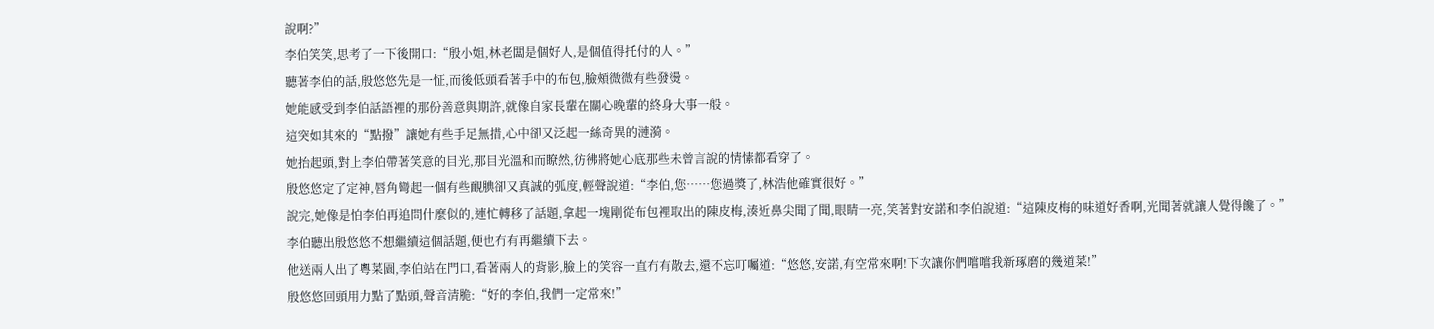說啊?”
李伯笑笑,思考了一下後開口:“殷小姐,林老闆是個好人,是個值得托付的人。”
聽著李伯的話,殷悠悠先是一怔,而後低頭看著手中的布包,臉頰微微有些發燙。
她能感受到李伯話語裡的那份善意與期許,就像自家長輩在關心晚輩的終身大事一般。
這突如其來的“點撥”讓她有些手足無措,心中卻又泛起一絲奇異的漣漪。
她抬起頭,對上李伯帶著笑意的目光,那目光溫和而瞭然,彷彿將她心底那些未曾言說的情愫都看穿了。
殷悠悠定了定神,唇角彎起一個有些靦腆卻又真誠的弧度,輕聲說道:“李伯,您……您過獎了,林浩他確實很好。”
說完,她像是怕李伯再追問什麼似的,連忙轉移了話題,拿起一塊剛從布包裡取出的陳皮梅,湊近鼻尖聞了聞,眼睛一亮,笑著對安諾和李伯說道:“這陳皮梅的味道好香啊,光聞著就讓人覺得饞了。”
李伯聽出殷悠悠不想繼續這個話題,便也冇有再繼續下去。
他送兩人出了粵菜園,李伯站在門口,看著兩人的背影,臉上的笑容一直冇有散去,還不忘叮囑道:“悠悠,安諾,有空常來啊!下次讓你們嚐嚐我新琢磨的幾道菜!”
殷悠悠回頭用力點了點頭,聲音清脆:“好的李伯,我們一定常來!”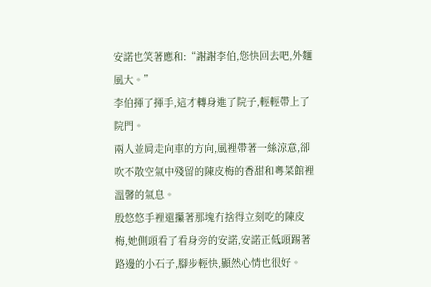安諾也笑著應和:“謝謝李伯,您快回去吧,外麵風大。”
李伯揮了揮手,這才轉身進了院子,輕輕帶上了院門。
兩人並肩走向車的方向,風裡帶著一絲涼意,卻吹不散空氣中殘留的陳皮梅的香甜和粵菜館裡溫馨的氣息。
殷悠悠手裡還攥著那塊冇捨得立刻吃的陳皮梅,她側頭看了看身旁的安諾,安諾正低頭踢著路邊的小石子,腳步輕快,顯然心情也很好。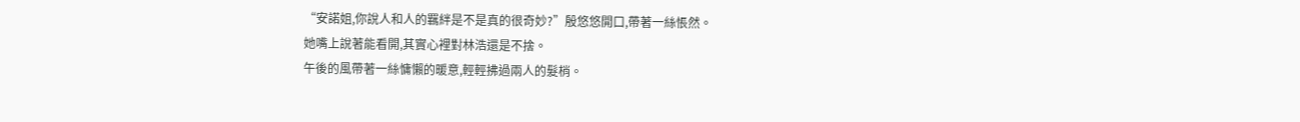“安諾姐,你說人和人的羈絆是不是真的很奇妙?”殷悠悠開口,帶著一絲悵然。
她嘴上說著能看開,其實心裡對林浩還是不捨。
午後的風帶著一絲慵懶的暖意,輕輕拂過兩人的髮梢。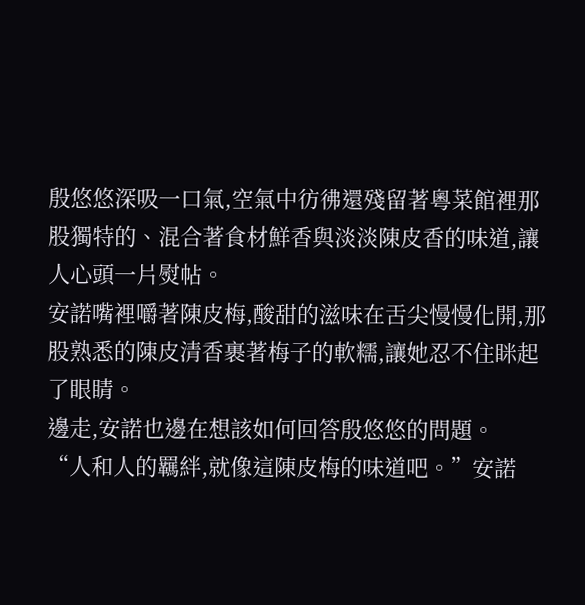殷悠悠深吸一口氣,空氣中彷彿還殘留著粵菜館裡那股獨特的、混合著食材鮮香與淡淡陳皮香的味道,讓人心頭一片熨帖。
安諾嘴裡嚼著陳皮梅,酸甜的滋味在舌尖慢慢化開,那股熟悉的陳皮清香裹著梅子的軟糯,讓她忍不住眯起了眼睛。
邊走,安諾也邊在想該如何回答殷悠悠的問題。
“人和人的羈絆,就像這陳皮梅的味道吧。”安諾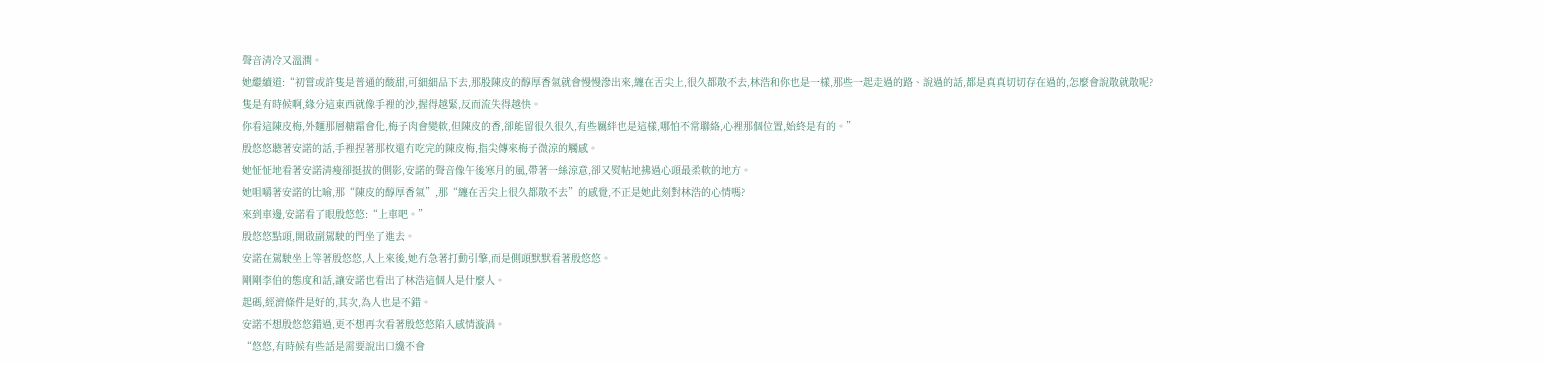聲音清冷又溫潤。
她繼續道:“初嘗或許隻是普通的酸甜,可細細品下去,那股陳皮的醇厚香氣就會慢慢滲出來,纏在舌尖上,很久都散不去,林浩和你也是一樣,那些一起走過的路、說過的話,都是真真切切存在過的,怎麼會說散就散呢?
隻是有時候啊,緣分這東西就像手裡的沙,握得越緊,反而流失得越快。
你看這陳皮梅,外麵那層糖霜會化,梅子肉會變軟,但陳皮的香,卻能留很久很久,有些羈絆也是這樣,哪怕不常聯絡,心裡那個位置,始終是有的。”
殷悠悠聽著安諾的話,手裡捏著那枚還冇吃完的陳皮梅,指尖傳來梅子微涼的觸感。
她怔怔地看著安諾清瘦卻挺拔的側影,安諾的聲音像午後寒月的風,帶著一絲涼意,卻又熨帖地拂過心頭最柔軟的地方。
她咀嚼著安諾的比喻,那“陳皮的醇厚香氣”,那“纏在舌尖上很久都散不去”的感覺,不正是她此刻對林浩的心情嗎?
來到車邊,安諾看了眼殷悠悠:“上車吧。”
殷悠悠點頭,開啟副駕駛的門坐了進去。
安諾在駕駛坐上等著殷悠悠,人上來後,她冇急著打動引擎,而是側頭默默看著殷悠悠。
剛剛李伯的態度和話,讓安諾也看出了林浩這個人是什麼人。
起碼,經濟條件是好的,其次,為人也是不錯。
安諾不想殷悠悠錯過,更不想再次看著殷悠悠陷入感情漩渦。
“悠悠,有時候有些話是需要說出口纔不會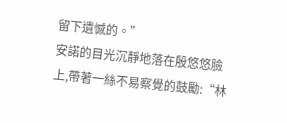留下遺憾的。”
安諾的目光沉靜地落在殷悠悠臉上,帶著一絲不易察覺的鼓勵:“林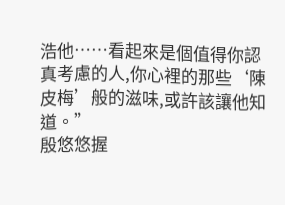浩他……看起來是個值得你認真考慮的人,你心裡的那些‘陳皮梅’般的滋味,或許該讓他知道。”
殷悠悠握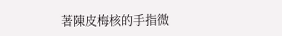著陳皮梅核的手指微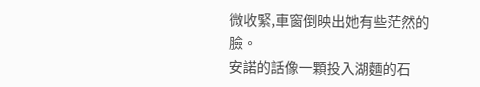微收緊,車窗倒映出她有些茫然的臉。
安諾的話像一顆投入湖麵的石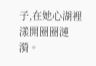子,在她心湖裡漾開圈圈漣漪。